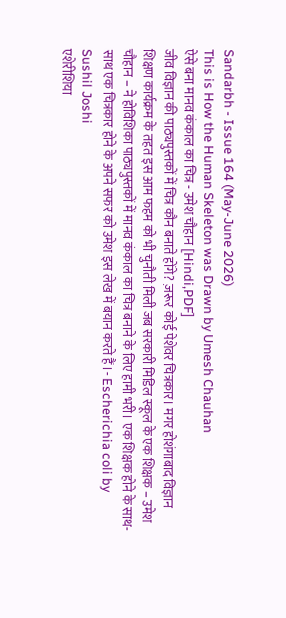Sandarbh - Issue 164 (May-June 2026)
This is How the Human Skeleton was Drawn by Umesh Chauhan
ऐसे बना मानव कंकाल का चित्र - उमेश चौहान [Hindi,PDF]
जीव विज्ञान की पाठ्यपुस्तकों में चित्र कौन बनाते होंगे? ज़रूर कोई पेशेवर चित्रकार। मगर होशंगाबाद विज्ञान शिक्षण कार्यक्रम के तहत इस आम फहम को भी चुनौती मिली जब सरकारी मिडिल स्कूल के एक शिक्षक – उमेश चौहान – ने होविशिका पाठ्यपुस्तकों में मानव कंकाल का चित्र बनाने के लिए हामी भरी। एक शिक्षक होने के साथ-साथ एक चित्रकार होने के अपने सफर को उमेश इस लेख में बयान करते हैं।- Escherichia coli by Sushil Joshi
एशेरीशिया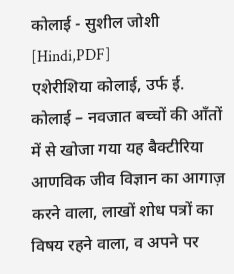कोलाई - सुशील जोशी [Hindi,PDF]
एशेरीशिया कोलाई, उर्फ ई. कोलाई – नवजात बच्चों की आँतों में से खोजा गया यह बैक्टीरिया आणविक जीव विज्ञान का आगाज़ करने वाला, लाखों शोध पत्रों का विषय रहने वाला, व अपने पर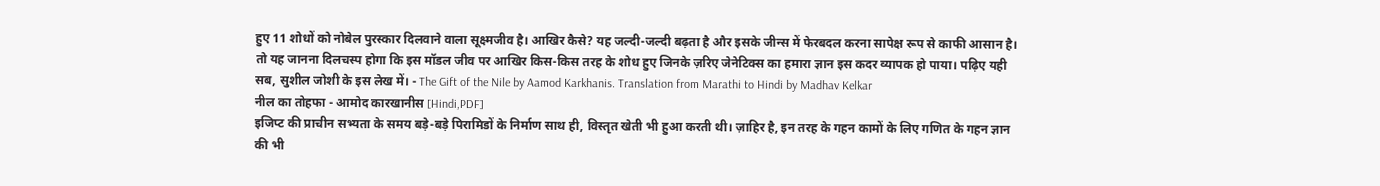हुए 11 शोधों को नोबेल पुरस्कार दिलवाने वाला सूक्ष्मजीव है। आखिर कैसे? यह जल्दी-जल्दी बढ़ता है और इसके जीन्स में फेरबदल करना सापेक्ष रूप से काफी आसान है। तो यह जानना दिलचस्प होगा कि इस मॉडल जीव पर आखिर किस-किस तरह के शोध हुए जिनके ज़रिए जेनेटिक्स का हमारा ज्ञान इस कदर व्यापक हो पाया। पढ़िए यही सब, सुशील जोशी के इस लेख में। - The Gift of the Nile by Aamod Karkhanis. Translation from Marathi to Hindi by Madhav Kelkar
नील का तोहफा - आमोद कारखानीस [Hindi,PDF]
इजिप्ट की प्राचीन सभ्यता के समय बड़े-बड़े पिरामिडों के निर्माण साथ ही, विस्तृत खेती भी हुआ करती थी। ज़ाहिर है, इन तरह के गहन कामों के लिए गणित के गहन ज्ञान की भी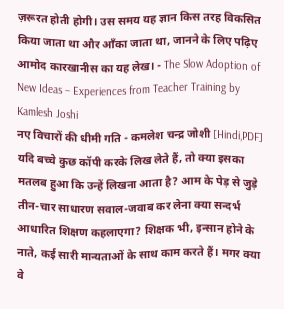ज़रूरत होती होगी। उस समय यह ज्ञान किस तरह विकसित किया जाता था और आँका जाता था, जानने के लिए पढ़िए आमोद कारखानीस का यह लेख। - The Slow Adoption of New Ideas – Experiences from Teacher Training by Kamlesh Joshi
नए विचारों की धीमी गति - कमलेश चन्द्र जोशी [Hindi,PDF]
यदि बच्चे कुछ कॉपी करके लिख लेते हैं, तो क्या इसका मतलब हुआ कि उन्हें लिखना आता है? आम के पेड़ से जुड़े तीन-चार साधारण सवाल-जवाब कर लेना क्या सन्दर्भ आधारित शिक्षण कहलाएगा? शिक्षक भी, इन्सान होने के नाते, कई सारी मान्यताओं के साथ काम करते हैं। मगर क्या वे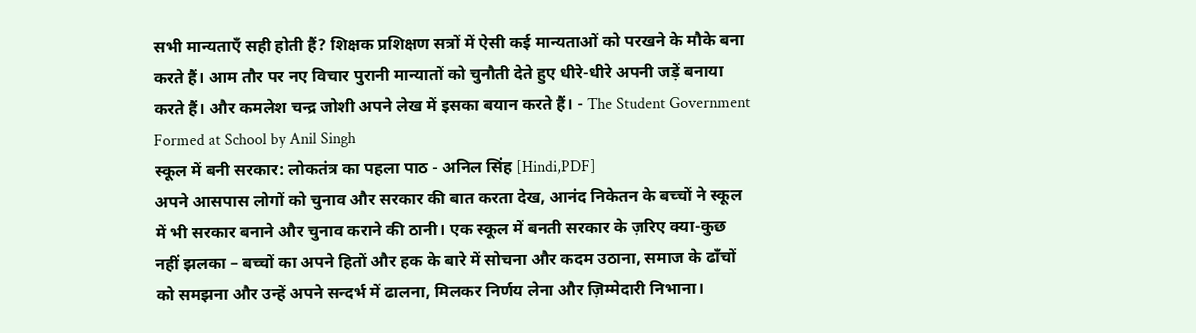सभी मान्यताएँ सही होती हैं? शिक्षक प्रशिक्षण सत्रों में ऐसी कई मान्यताओं को परखने के मौके बना करते हैं। आम तौर पर नए विचार पुरानी मान्यातों को चुनौती देते हुए धीरे-धीरे अपनी जड़ें बनाया करते हैं। और कमलेश चन्द्र जोशी अपने लेख में इसका बयान करते हैं। - The Student Government Formed at School by Anil Singh
स्कूल में बनी सरकार: लोकतंत्र का पहला पाठ - अनिल सिंह [Hindi,PDF]
अपने आसपास लोगों को चुनाव और सरकार की बात करता देख, आनंद निकेतन के बच्चों ने स्कूल में भी सरकार बनाने और चुनाव कराने की ठानी। एक स्कूल में बनती सरकार के ज़रिए क्या-कुछ नहीं झलका – बच्चों का अपने हितों और हक के बारे में सोचना और कदम उठाना, समाज के ढाँचों को समझना और उन्हें अपने सन्दर्भ में ढालना, मिलकर निर्णय लेना और ज़िम्मेदारी निभाना।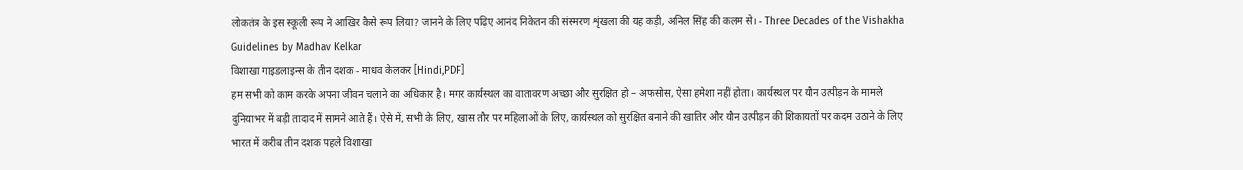लोकतंत्र के इस स्कूली रूप ने आखिर कैसे रूप लिया? जानने के लिए पढ़िए आनंद निकेतन की संस्मरण शृंखला की यह कड़ी, अनिल सिंह की कलम से। - Three Decades of the Vishakha Guidelines by Madhav Kelkar
विशाखा गाइडलाइन्स के तीन दशक - माधव केलकर [Hindi,PDF]
हम सभी को काम करके अपना जीवन चलाने का अधिकार है। मगर कार्यस्थल का वातावरण अच्छा और सुरक्षित हो – अफसोस, ऐसा हमेशा नहीं होता। कार्यस्थल पर यौन उत्पीड़न के मामले दुनियाभर में बड़ी तादाद में सामने आते हैं। ऐसे में, सभी के लिए, खास तौर पर महिलाओं के लिए, कार्यस्थल को सुरक्षित बनाने की खातिर और यौन उत्पीड़न की शिकायतों पर कदम उठाने के लिए भारत में करीब तीन दशक पहले विशाखा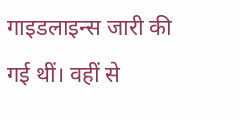गाइडलाइन्स जारी की गई थीं। वहीं से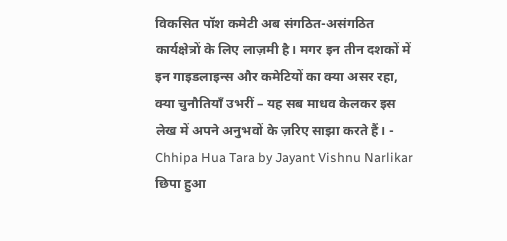विकसित पॉश कमेटी अब संगठित-असंगठित कार्यक्षेत्रों के लिए लाज़मी है। मगर इन तीन दशकों में इन गाइडलाइन्स और कमेटियों का क्या असर रहा, क्या चुनौतियाँ उभरीं – यह सब माधव केलकर इस लेख में अपने अनुभवों के ज़रिए साझा करते हैं। - Chhipa Hua Tara by Jayant Vishnu Narlikar
छिपा हुआ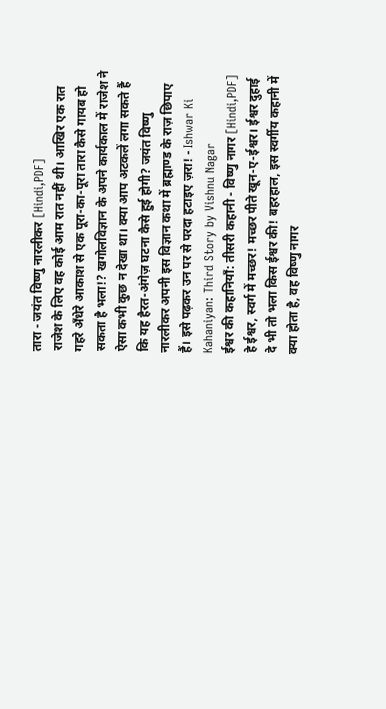तारा - जयंत विष्णु नारलीकर [Hindi,PDF]
राजेश के लिए वह कोई आम रात नहीं थी। आखिर एक रात गहरे अँधेरे आकाश से एक पूरा-का-पूरा तारा कैसे गायब हो सकता है भला!? खगोलविज्ञान के अपने कार्यकाल में राजेश ने ऐसा कभी कुछ न देखा था। क्या आप अटकलें लगा सकते हैं कि यह हैरत-अंगेज़ घटना कैसे हुई होगी? जयंत विष्णु नारलीकर अपनी इस विज्ञान कथा में ब्रह्माण्ड के राज़ छिपाए हैं। इसे पढ़कर उन पर से परदा हटाइए ज़रा! - Ishwar Ki Kahaniyan: Third Story by Vishnu Nagar
ईश्वर की कहानियाँ: तीसरी कहानी - विष्णु नागर [Hindi,PDF]
हे ईश्वर, स्वर्ग में मच्छर! मच्छर पीते खून-ए-ईश्वर। ईश्वर दुहाई दे भी तो भला किस ईश्वर की! बहरहाल, इस स्वर्गीय कहानी में क्या होता है, वह विष्णु नागर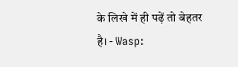के लिखे में ही पढ़ें तो बेहतर है। - Wasp: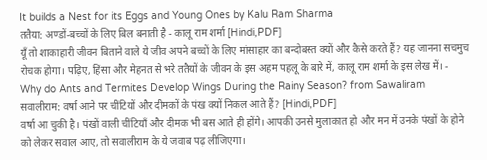It builds a Nest for its Eggs and Young Ones by Kalu Ram Sharma
ततैया: अण्डों-बच्चों के लिए बिल बनाती है - कालू राम शर्मा [Hindi,PDF]
यूँ तो शाकाहारी जीवन बिताने वाले ये जीव अपने बच्चों के लिए मांसाहार का बन्दोबस्त क्यों और कैसे करते हैं? यह जानना सचमुच रोचक होगा। पढ़िए, हिंसा और मेहनत से भरे ततैयों के जीवन के इस अहम पहलू के बारे में, कालू राम शर्मा के इस लेख में। - Why do Ants and Termites Develop Wings During the Rainy Season? from Sawaliram
सवालीराम: वर्षा आने पर चींटियों और दीमकों के पंख क्यों निकल आते हैं? [Hindi,PDF]
वर्षा आ चुकी है। पंखों वाली चींटियाँ और दीमक भी बस आते ही होंगे। आपकी उनसे मुलाकात हो और मन में उनके पंखों के होने को लेकर सवाल आए, तो सवालीराम के ये जवाब पढ़ लीजिएगा।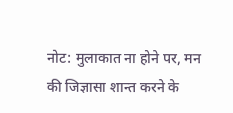नोट: मुलाकात ना होने पर, मन की जिज्ञासा शान्त करने के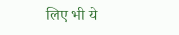लिए भी ये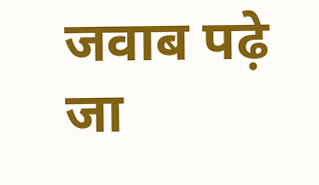जवाब पढ़े जा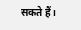सकते हैं।